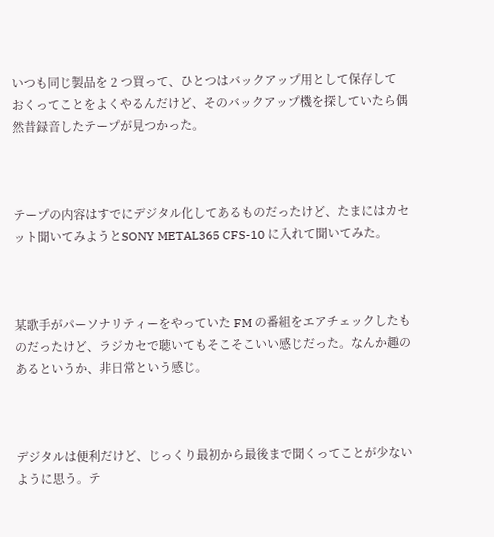いつも同じ製品を 2 つ買って、ひとつはバックアップ用として保存しておくってことをよくやるんだけど、そのバックアップ機を探していたら偶然昔録音したテープが見つかった。



テープの内容はすでにデジタル化してあるものだったけど、たまにはカセット聞いてみようとSONY METAL365 CFS-10 に入れて聞いてみた。



某歌手がパーソナリティーをやっていた FM の番組をエアチェックしたものだったけど、ラジカセで聴いてもそこそこいい感じだった。なんか趣のあるというか、非日常という感じ。



デジタルは便利だけど、じっくり最初から最後まで聞くってことが少ないように思う。テ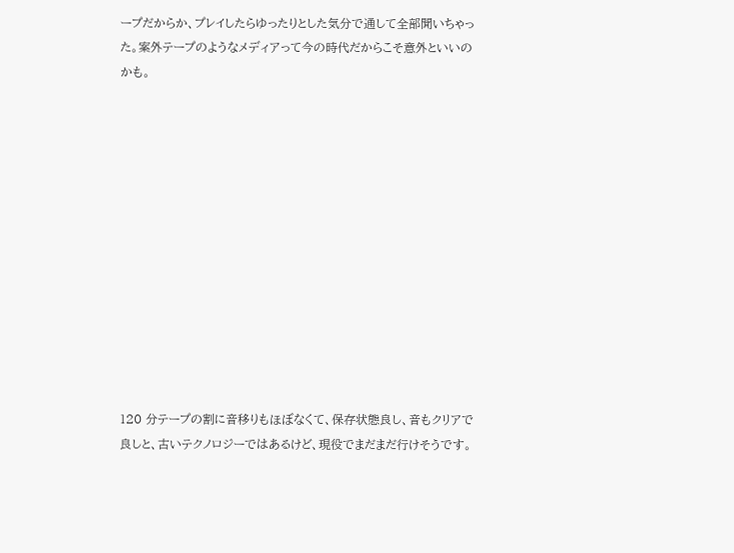ープだからか、プレイしたらゆったりとした気分で通して全部聞いちゃった。案外テープのようなメディアって今の時代だからこそ意外といいのかも。













120 分テープの割に音移りもほぼなくて、保存状態良し、音もクリアで良しと、古いテクノロジーではあるけど、現役でまだまだ行けそうです。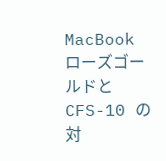MacBook ローズゴールドと CFS-10 の対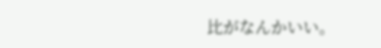比がなんかいい。